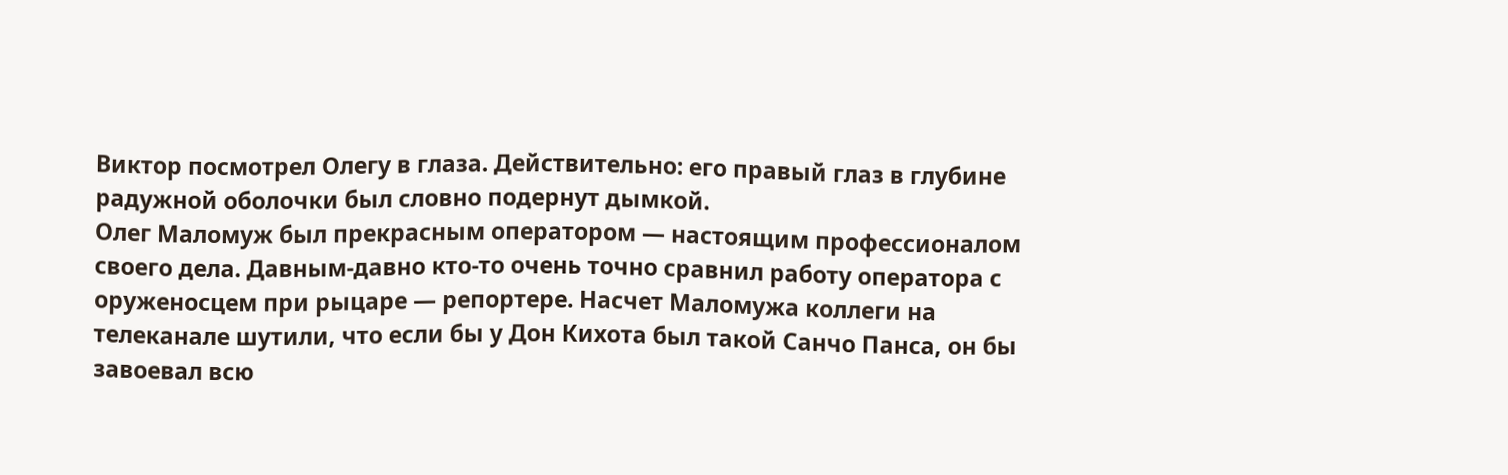Виктор посмотрел Олегу в глаза. Действительно: его правый глаз в глубине радужной оболочки был словно подернут дымкой.
Олег Маломуж был прекрасным оператором — настоящим профессионалом своего дела. Давным-давно кто-то очень точно сравнил работу оператора с оруженосцем при рыцаре — репортере. Насчет Маломужа коллеги на телеканале шутили, что если бы у Дон Кихота был такой Санчо Панса, он бы завоевал всю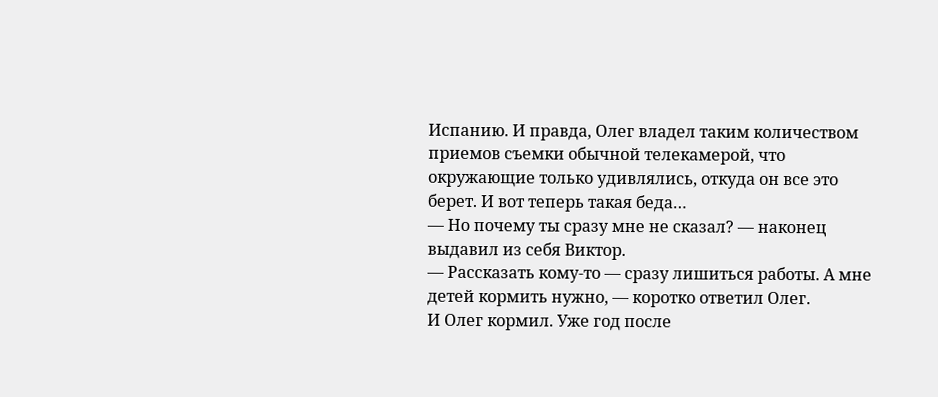Испанию. И правда, Олег владел таким количеством приемов съемки обычной телекамерой, что окружающие только удивлялись, откуда он все это берет. И вот теперь такая беда…
— Но почему ты сразу мне не сказал? — наконец выдавил из себя Виктор.
— Рассказать кому-то — сразу лишиться работы. А мне детей кормить нужно, — коротко ответил Олег.
И Олег кормил. Уже год после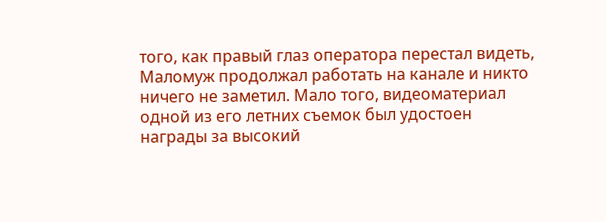того, как правый глаз оператора перестал видеть, Маломуж продолжал работать на канале и никто ничего не заметил. Мало того, видеоматериал одной из его летних съемок был удостоен награды за высокий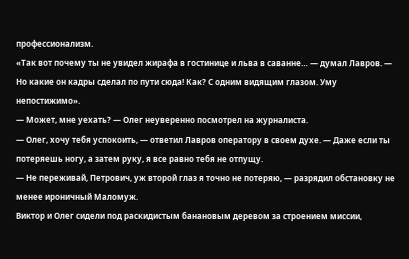профессионализм.
«Так вот почему ты не увидел жирафа в гостинице и льва в саванне… — думал Лавров. — Но какие он кадры сделал по пути сюда! Как? С одним видящим глазом. Уму непостижимо».
— Может, мне уехать? — Олег неуверенно посмотрел на журналиста.
— Олег, хочу тебя успокоить, — ответил Лавров оператору в своем духе. — Даже если ты потеряешь ногу, а затем руку, я все равно тебя не отпущу.
— Не переживай, Петрович, уж второй глаз я точно не потеряю, — разрядил обстановку не менее ироничный Маломуж.
Виктор и Олег сидели под раскидистым банановым деревом за строением миссии,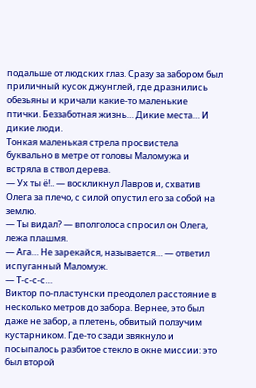подальше от людских глаз. Сразу за забором был приличный кусок джунглей, где дразнились обезьяны и кричали какие-то маленькие птички. Беззаботная жизнь… Дикие места… И дикие люди.
Тонкая маленькая стрела просвистела буквально в метре от головы Маломужа и встряла в ствол дерева.
— Ух ты ё!.. — воскликнул Лавров и, схватив Олега за плечо, с силой опустил его за собой на землю.
— Ты видал? — вполголоса спросил он Олега, лежа плашмя.
— Ага… Не зарекайся, называется… — ответил испуганный Маломуж.
— Т-с-с-с…
Виктор по-пластунски преодолел расстояние в несколько метров до забора. Вернее, это был даже не забор, а плетень, обвитый ползучим кустарником. Где-то сзади звякнуло и посыпалось разбитое стекло в окне миссии: это был второй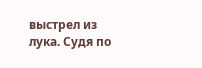выстрел из лука. Судя по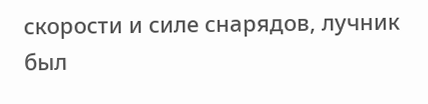скорости и силе снарядов, лучник был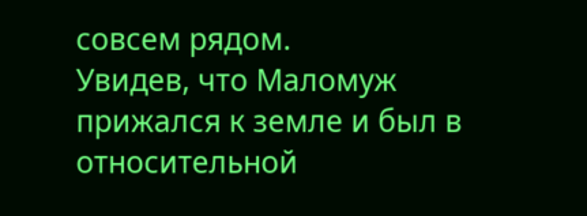совсем рядом.
Увидев, что Маломуж прижался к земле и был в относительной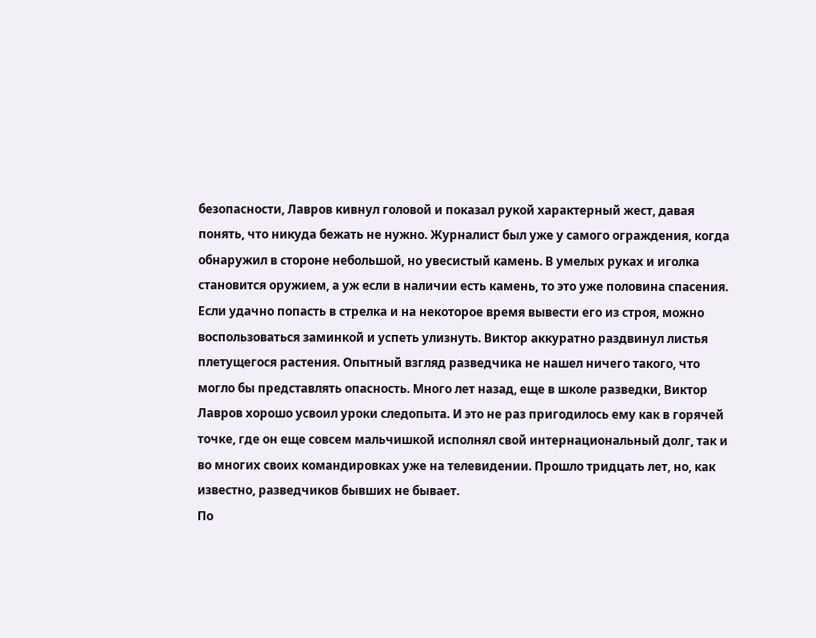безопасности, Лавров кивнул головой и показал рукой характерный жест, давая понять, что никуда бежать не нужно. Журналист был уже у самого ограждения, когда обнаружил в стороне небольшой, но увесистый камень. В умелых руках и иголка становится оружием, а уж если в наличии есть камень, то это уже половина спасения. Если удачно попасть в стрелка и на некоторое время вывести его из строя, можно воспользоваться заминкой и успеть улизнуть. Виктор аккуратно раздвинул листья плетущегося растения. Опытный взгляд разведчика не нашел ничего такого, что могло бы представлять опасность. Много лет назад, еще в школе разведки, Виктор Лавров хорошо усвоил уроки следопыта. И это не раз пригодилось ему как в горячей точке, где он еще совсем мальчишкой исполнял свой интернациональный долг, так и во многих своих командировках уже на телевидении. Прошло тридцать лет, но, как известно, разведчиков бывших не бывает.
По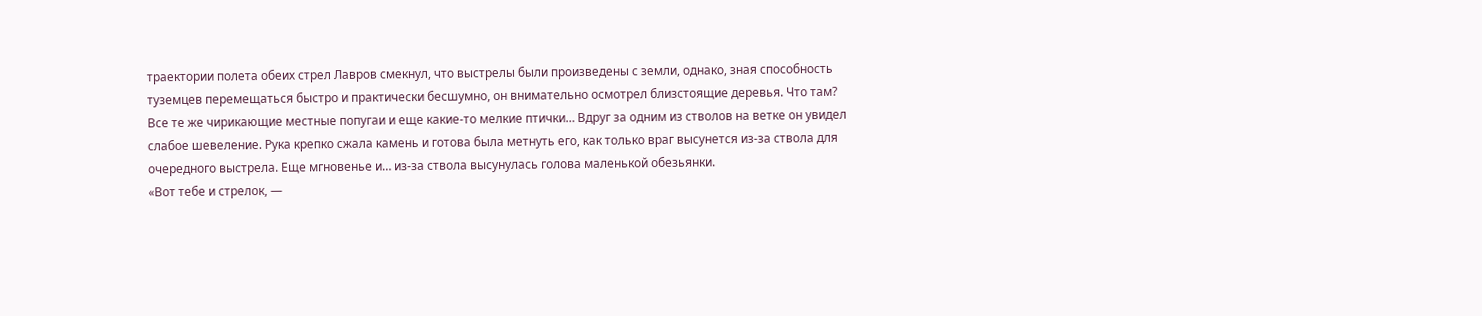траектории полета обеих стрел Лавров смекнул, что выстрелы были произведены с земли, однако, зная способность туземцев перемещаться быстро и практически бесшумно, он внимательно осмотрел близстоящие деревья. Что там? Все те же чирикающие местные попугаи и еще какие-то мелкие птички… Вдруг за одним из стволов на ветке он увидел слабое шевеление. Рука крепко сжала камень и готова была метнуть его, как только враг высунется из-за ствола для очередного выстрела. Еще мгновенье и… из-за ствола высунулась голова маленькой обезьянки.
«Вот тебе и стрелок, —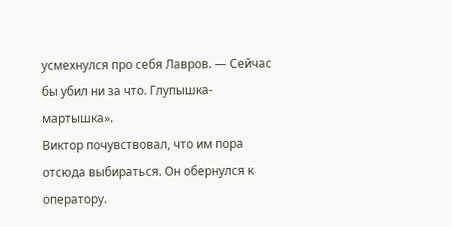усмехнулся про себя Лавров. — Сейчас бы убил ни за что. Глупышка-мартышка».
Виктор почувствовал, что им пора отсюда выбираться. Он обернулся к оператору.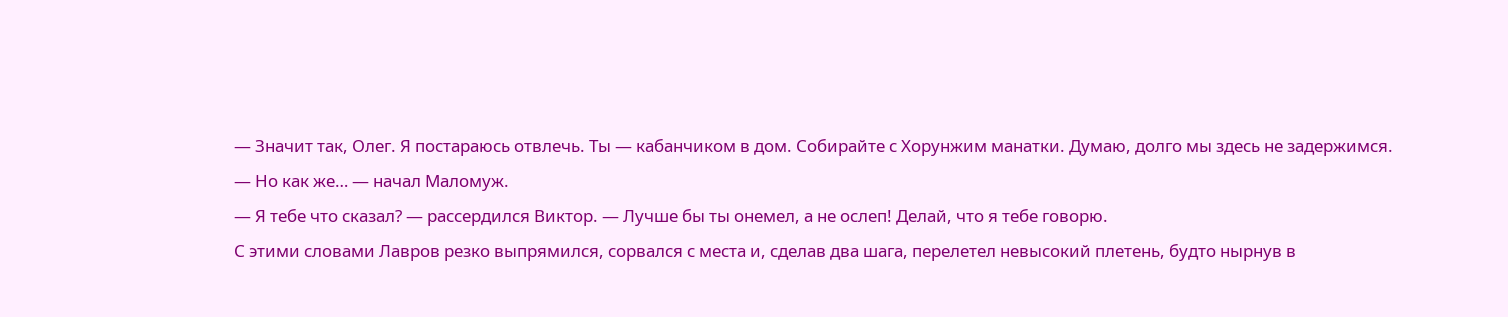— Значит так, Олег. Я постараюсь отвлечь. Ты — кабанчиком в дом. Собирайте с Хорунжим манатки. Думаю, долго мы здесь не задержимся.
— Но как же… — начал Маломуж.
— Я тебе что сказал? — рассердился Виктор. — Лучше бы ты онемел, а не ослеп! Делай, что я тебе говорю.
С этими словами Лавров резко выпрямился, сорвался с места и, сделав два шага, перелетел невысокий плетень, будто нырнув в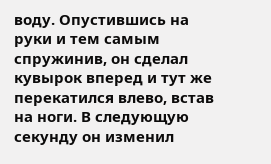воду. Опустившись на руки и тем самым спружинив, он сделал кувырок вперед и тут же перекатился влево, встав на ноги. В следующую секунду он изменил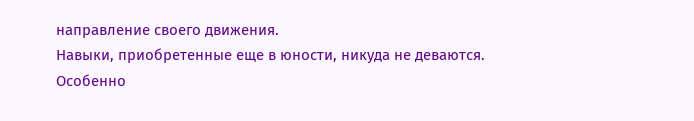направление своего движения.
Навыки, приобретенные еще в юности, никуда не деваются. Особенно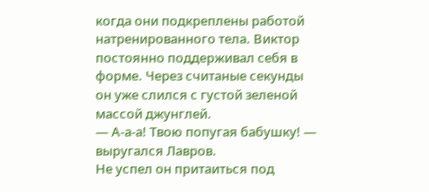когда они подкреплены работой натренированного тела. Виктор постоянно поддерживал себя в форме. Через считаные секунды он уже слился с густой зеленой массой джунглей.
— А-а-а! Твою попугая бабушку! — выругался Лавров.
Не успел он притаиться под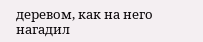деревом, как на него нагадил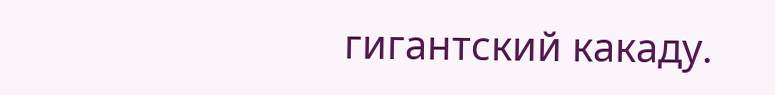гигантский какаду.